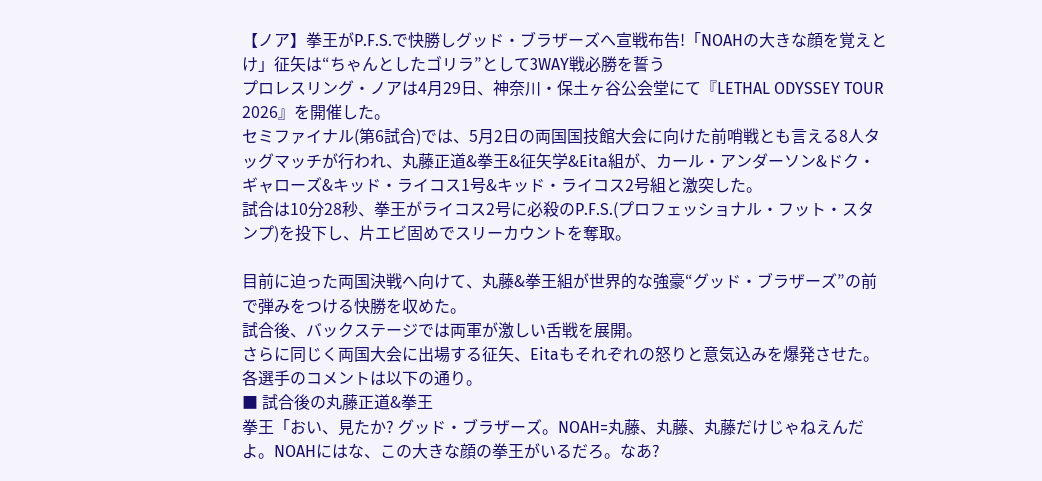【ノア】拳王がP.F.S.で快勝しグッド・ブラザーズへ宣戦布告!「NOAHの大きな顔を覚えとけ」征矢は“ちゃんとしたゴリラ”として3WAY戦必勝を誓う
プロレスリング・ノアは4月29日、神奈川・保土ヶ谷公会堂にて『LETHAL ODYSSEY TOUR 2026』を開催した。
セミファイナル(第6試合)では、5月2日の両国国技館大会に向けた前哨戦とも言える8人タッグマッチが行われ、丸藤正道&拳王&征矢学&Eita組が、カール・アンダーソン&ドク・ギャローズ&キッド・ライコス1号&キッド・ライコス2号組と激突した。
試合は10分28秒、拳王がライコス2号に必殺のP.F.S.(プロフェッショナル・フット・スタンプ)を投下し、片エビ固めでスリーカウントを奪取。

目前に迫った両国決戦へ向けて、丸藤&拳王組が世界的な強豪“グッド・ブラザーズ”の前で弾みをつける快勝を収めた。
試合後、バックステージでは両軍が激しい舌戦を展開。
さらに同じく両国大会に出場する征矢、Eitaもそれぞれの怒りと意気込みを爆発させた。各選手のコメントは以下の通り。
■ 試合後の丸藤正道&拳王
拳王「おい、見たか? グッド・ブラザーズ。NOAH=丸藤、丸藤、丸藤だけじゃねえんだよ。NOAHにはな、この大きな顔の拳王がいるだろ。なあ?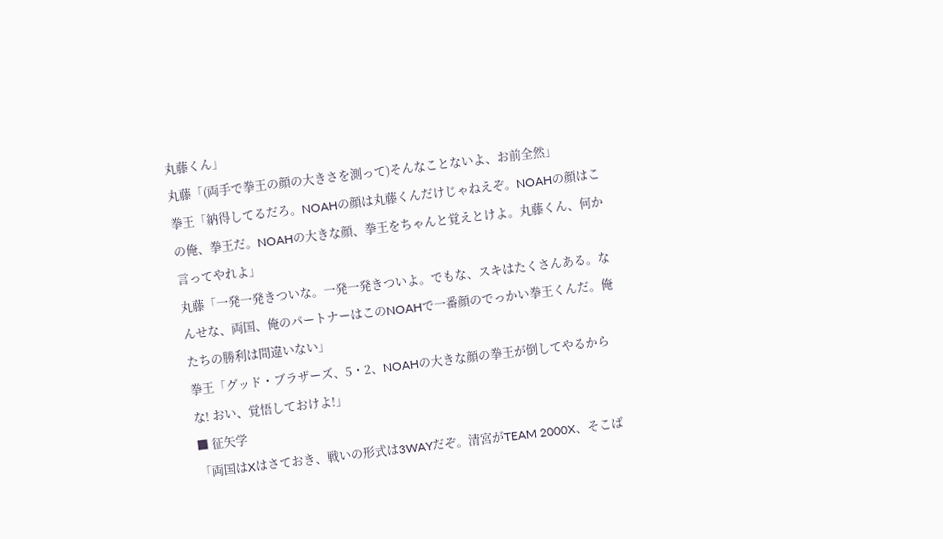丸藤くん」
丸藤「(両手で拳王の顔の大きさを測って)そんなことないよ、お前全然」
拳王「納得してるだろ。NOAHの顔は丸藤くんだけじゃねえぞ。NOAHの顔はこの俺、拳王だ。NOAHの大きな顔、拳王をちゃんと覚えとけよ。丸藤くん、何か言ってやれよ」
丸藤「一発一発きついな。一発一発きついよ。でもな、スキはたくさんある。なんせな、両国、俺のパートナーはこのNOAHで一番顔のでっかい拳王くんだ。俺たちの勝利は間違いない」
拳王「グッド・ブラザーズ、5・2、NOAHの大きな顔の拳王が倒してやるからな! おい、覚悟しておけよ!」
■ 征矢学
「両国はXはさておき、戦いの形式は3WAYだぞ。清宮がTEAM 2000X、そこば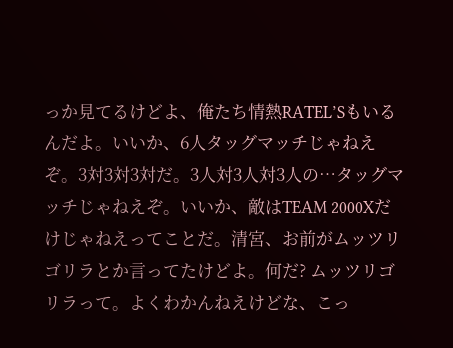っか見てるけどよ、俺たち情熱RATEL’Sもいるんだよ。いいか、6人タッグマッチじゃねえぞ。3対3対3対だ。3人対3人対3人の…タッグマッチじゃねえぞ。いいか、敵はTEAM 2000Xだけじゃねえってことだ。清宮、お前がムッツリゴリラとか言ってたけどよ。何だ? ムッツリゴリラって。よくわかんねえけどな、こっ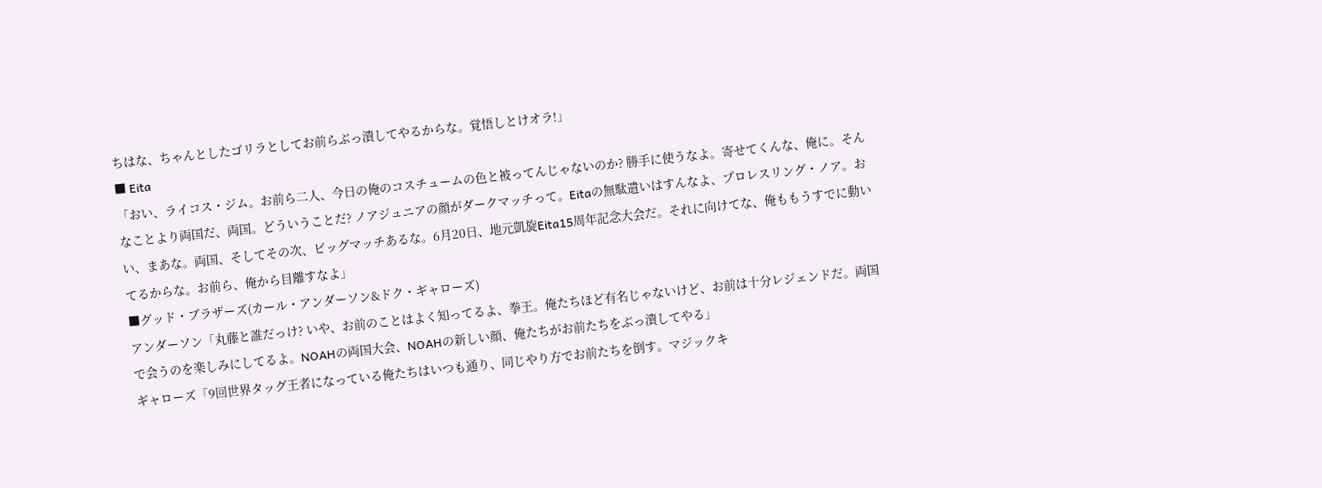ちはな、ちゃんとしたゴリラとしてお前らぶっ潰してやるからな。覚悟しとけオラ!」
■ Eita
「おい、ライコス・ジム。お前ら二人、今日の俺のコスチュームの色と被ってんじゃないのか? 勝手に使うなよ。寄せてくんな、俺に。そんなことより両国だ、両国。どういうことだ? ノアジュニアの顔がダークマッチって。Eitaの無駄遣いはすんなよ、プロレスリング・ノア。おい、まあな。両国、そしてその次、ビッグマッチあるな。6月20日、地元凱旋Eita15周年記念大会だ。それに向けてな、俺ももうすでに動いてるからな。お前ら、俺から目離すなよ」
■グッド・ブラザーズ(カール・アンダーソン&ドク・ギャローズ)
アンダーソン「丸藤と誰だっけ? いや、お前のことはよく知ってるよ、拳王。俺たちほど有名じゃないけど、お前は十分レジェンドだ。両国で会うのを楽しみにしてるよ。NOAHの両国大会、NOAHの新しい顔、俺たちがお前たちをぶっ潰してやる」
ギャローズ「9回世界タッグ王者になっている俺たちはいつも通り、同じやり方でお前たちを倒す。マジックキ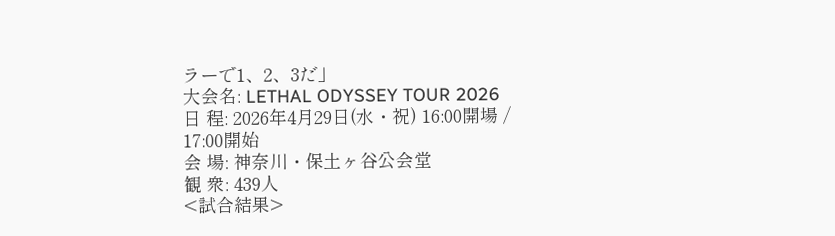ラーで1、2、3だ」
大会名: LETHAL ODYSSEY TOUR 2026
日 程: 2026年4月29日(水・祝) 16:00開場 / 17:00開始
会 場: 神奈川・保土ヶ谷公会堂
観 衆: 439人
<試合結果>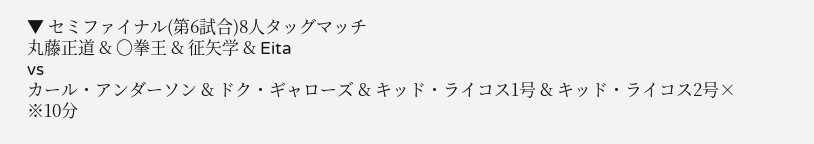▼ セミファイナル(第6試合)8人タッグマッチ
丸藤正道 & 〇拳王 & 征矢学 & Eita
vs
カール・アンダーソン & ドク・ギャローズ & キッド・ライコス1号 & キッド・ライコス2号×
※10分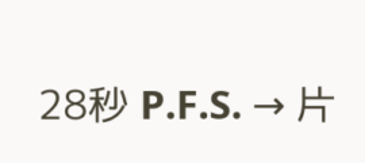28秒 P.F.S. → 片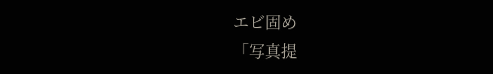エビ固め
「写真提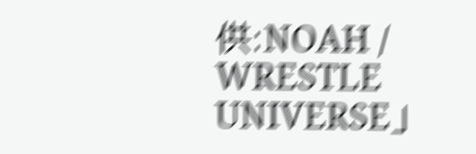供:NOAH / WRESTLE UNIVERSE」